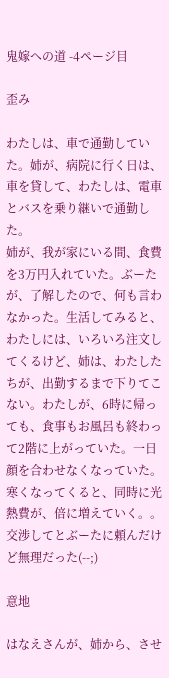鬼嫁への道 -4ページ目

歪み

わたしは、車で通勤していた。姉が、病院に行く日は、車を貸して、わたしは、電車とバスを乗り継いで通勤した。
姉が、我が家にいる間、食費を3万円入れていた。ぶーたが、了解したので、何も言わなかった。生活してみると、わたしには、いろいろ注文してくるけど、姉は、わたしたちが、出勤するまで下りてこない。わたしが、6時に帰っても、食事もお風呂も終わって2階に上がっていた。一日顔を合わせなくなっていた。寒くなってくると、同時に光熱費が、倍に増えていく。。交渉してとぶーたに頼んだけど無理だった(--;)

意地

はなえさんが、姉から、させ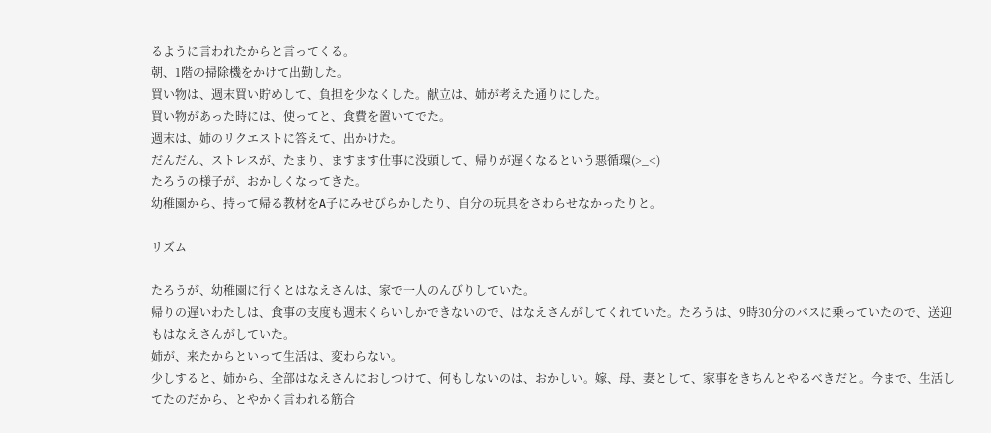るように言われたからと言ってくる。
朝、1階の掃除機をかけて出勤した。
買い物は、週末買い貯めして、負担を少なくした。献立は、姉が考えた通りにした。
買い物があった時には、使ってと、食費を置いてでた。
週末は、姉のリクエストに答えて、出かけた。
だんだん、ストレスが、たまり、ますます仕事に没頭して、帰りが遅くなるという悪循環(>_<)
たろうの様子が、おかしくなってきた。
幼稚園から、持って帰る教材をA子にみせびらかしたり、自分の玩具をさわらせなかったりと。

リズム

たろうが、幼稚園に行くとはなえさんは、家で一人のんびりしていた。
帰りの遅いわたしは、食事の支度も週末くらいしかできないので、はなえさんがしてくれていた。たろうは、9時30分のバスに乗っていたので、送迎もはなえさんがしていた。
姉が、来たからといって生活は、変わらない。
少しすると、姉から、全部はなえさんにおしつけて、何もしないのは、おかしい。嫁、母、妻として、家事をきちんとやるべきだと。今まで、生活してたのだから、とやかく言われる筋合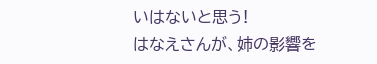いはないと思う!
はなえさんが、姉の影響を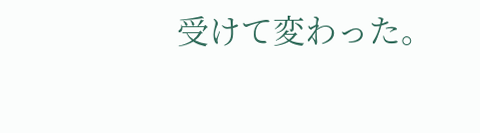受けて変わった。